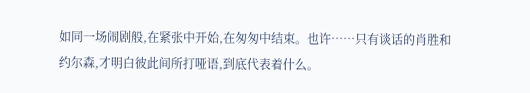如同一场闹剧般,在紧张中开始,在匆匆中结束。也许……只有谈话的肖胜和约尔森,才明白彼此间所打哑语,到底代表着什么。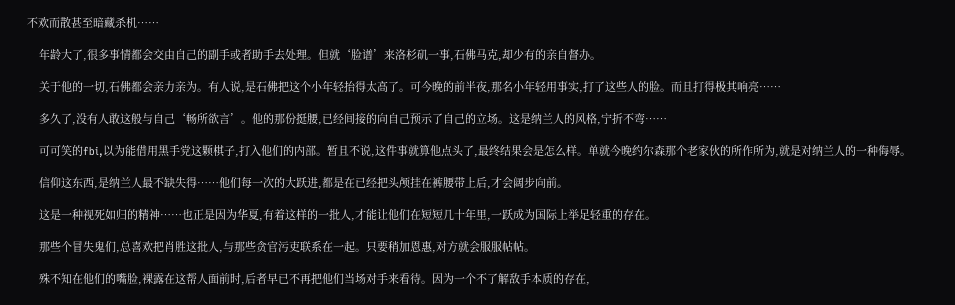不欢而散甚至暗藏杀机……

    年龄大了,很多事情都会交由自己的副手或者助手去处理。但就‘脸谱’来洛杉矶一事,石佛马克,却少有的亲自督办。

    关于他的一切,石佛都会亲力亲为。有人说,是石佛把这个小年轻抬得太高了。可今晚的前半夜,那名小年轻用事实,打了这些人的脸。而且打得极其响亮……

    多久了,没有人敢这般与自己‘畅所欲言’。他的那份挺腰,已经间接的向自己预示了自己的立场。这是纳兰人的风格,宁折不弯……

    可可笑的fbi,以为能借用黑手党这颗棋子,打入他们的内部。暂且不说,这件事就算他点头了,最终结果会是怎么样。单就今晚约尔森那个老家伙的所作所为,就是对纳兰人的一种侮辱。

    信仰这东西,是纳兰人最不缺失得……他们每一次的大跃进,都是在已经把头颅挂在裤腰带上后,才会阔步向前。

    这是一种视死如归的精神……也正是因为华夏,有着这样的一批人,才能让他们在短短几十年里,一跃成为国际上举足轻重的存在。

    那些个冒失鬼们,总喜欢把肖胜这批人,与那些贪官污吏联系在一起。只要稍加恩惠,对方就会服服帖帖。

    殊不知在他们的嘴脸,裸露在这帮人面前时,后者早已不再把他们当场对手来看待。因为一个不了解敌手本质的存在,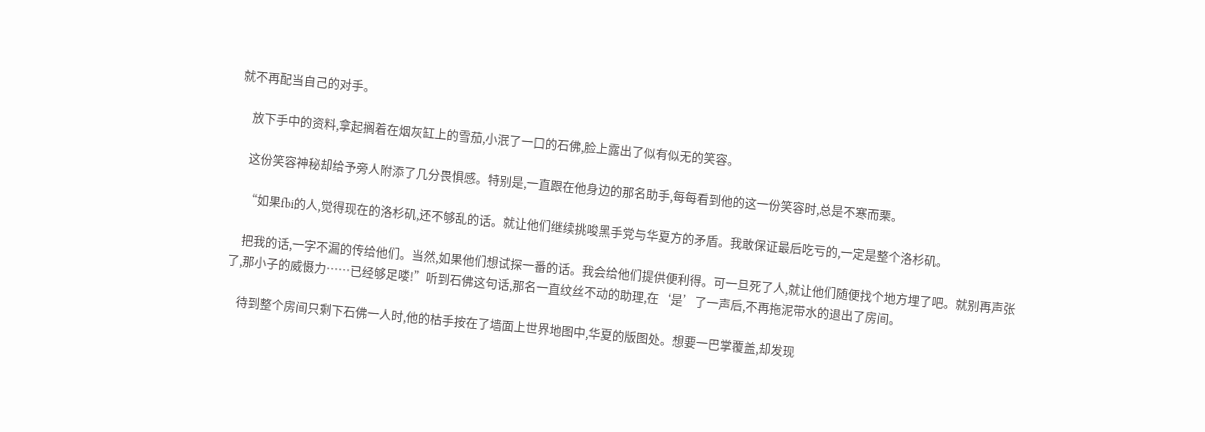就不再配当自己的对手。

    放下手中的资料,拿起搁着在烟灰缸上的雪茄,小泯了一口的石佛,脸上露出了似有似无的笑容。

    这份笑容神秘却给予旁人附添了几分畏惧感。特别是,一直跟在他身边的那名助手,每每看到他的这一份笑容时,总是不寒而栗。

    “如果fbi的人,觉得现在的洛杉矶,还不够乱的话。就让他们继续挑唆黑手党与华夏方的矛盾。我敢保证最后吃亏的,一定是整个洛杉矶。

    把我的话,一字不漏的传给他们。当然,如果他们想试探一番的话。我会给他们提供便利得。可一旦死了人,就让他们随便找个地方埋了吧。就别再声张了,那小子的威慑力……已经够足喽!”听到石佛这句话,那名一直纹丝不动的助理,在‘是’了一声后,不再拖泥带水的退出了房间。

    待到整个房间只剩下石佛一人时,他的枯手按在了墙面上世界地图中,华夏的版图处。想要一巴掌覆盖,却发现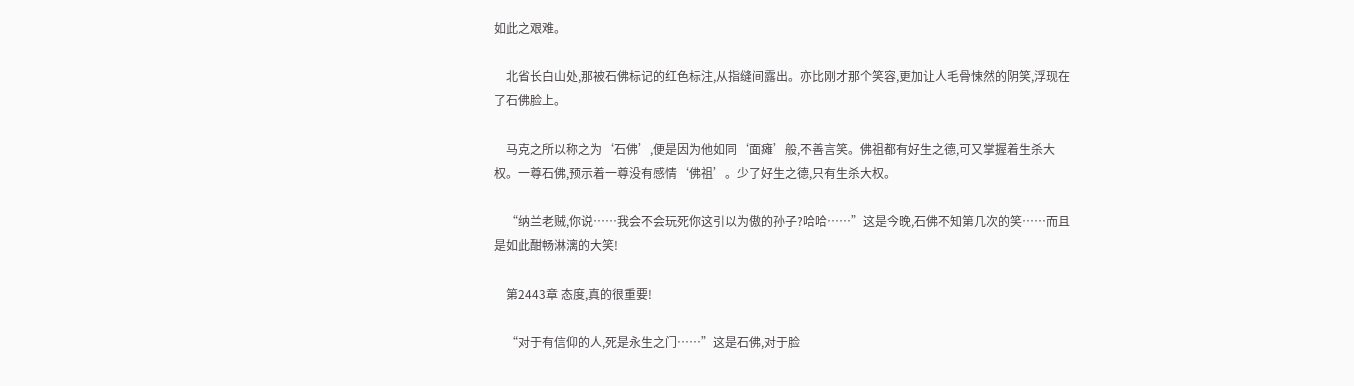如此之艰难。

    北省长白山处,那被石佛标记的红色标注,从指缝间露出。亦比刚才那个笑容,更加让人毛骨悚然的阴笑,浮现在了石佛脸上。

    马克之所以称之为‘石佛’,便是因为他如同‘面瘫’般,不善言笑。佛祖都有好生之德,可又掌握着生杀大权。一尊石佛,预示着一尊没有感情‘佛祖’。少了好生之德,只有生杀大权。

    “纳兰老贼,你说……我会不会玩死你这引以为傲的孙子?哈哈……”这是今晚,石佛不知第几次的笑……而且是如此酣畅淋漓的大笑!

    第2443章 态度,真的很重要!

    “对于有信仰的人,死是永生之门……”这是石佛,对于脸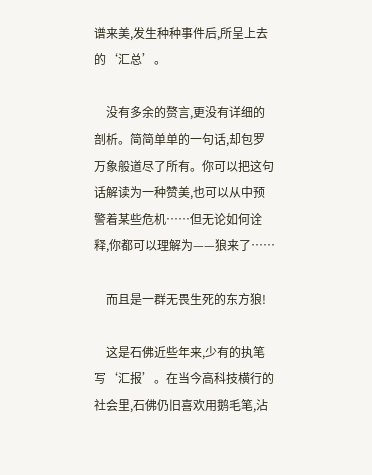谱来美,发生种种事件后,所呈上去的‘汇总’。

    没有多余的赘言,更没有详细的剖析。简简单单的一句话,却包罗万象般道尽了所有。你可以把这句话解读为一种赞美,也可以从中预警着某些危机……但无论如何诠释,你都可以理解为——狼来了……

    而且是一群无畏生死的东方狼!

    这是石佛近些年来,少有的执笔写‘汇报’。在当今高科技横行的社会里,石佛仍旧喜欢用鹅毛笔,沾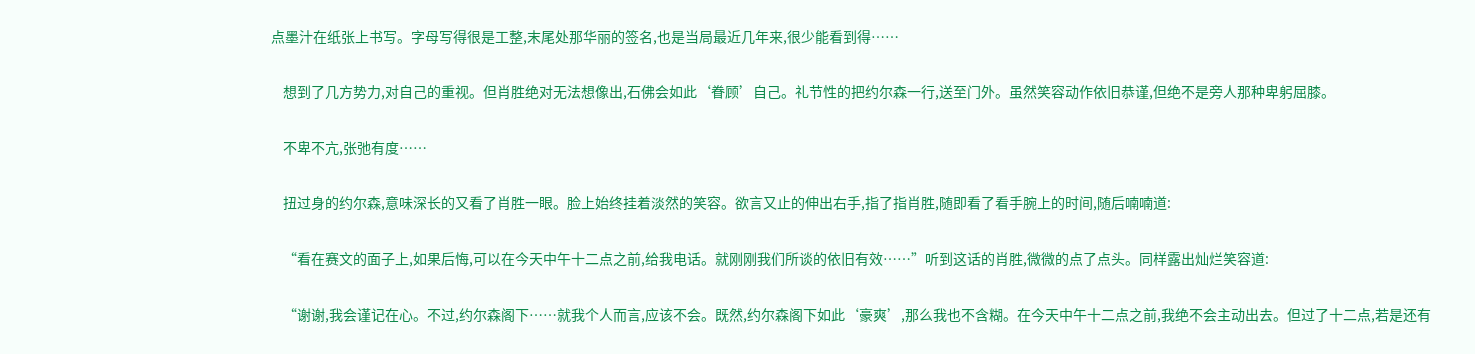点墨汁在纸张上书写。字母写得很是工整,末尾处那华丽的签名,也是当局最近几年来,很少能看到得……

    想到了几方势力,对自己的重视。但肖胜绝对无法想像出,石佛会如此‘眷顾’自己。礼节性的把约尔森一行,送至门外。虽然笑容动作依旧恭谨,但绝不是旁人那种卑躬屈膝。

    不卑不亢,张弛有度……

    扭过身的约尔森,意味深长的又看了肖胜一眼。脸上始终挂着淡然的笑容。欲言又止的伸出右手,指了指肖胜,随即看了看手腕上的时间,随后喃喃道:

    “看在赛文的面子上,如果后悔,可以在今天中午十二点之前,给我电话。就刚刚我们所谈的依旧有效……”听到这话的肖胜,微微的点了点头。同样露出灿烂笑容道:

    “谢谢,我会谨记在心。不过,约尔森阁下……就我个人而言,应该不会。既然,约尔森阁下如此‘豪爽’,那么我也不含糊。在今天中午十二点之前,我绝不会主动出去。但过了十二点,若是还有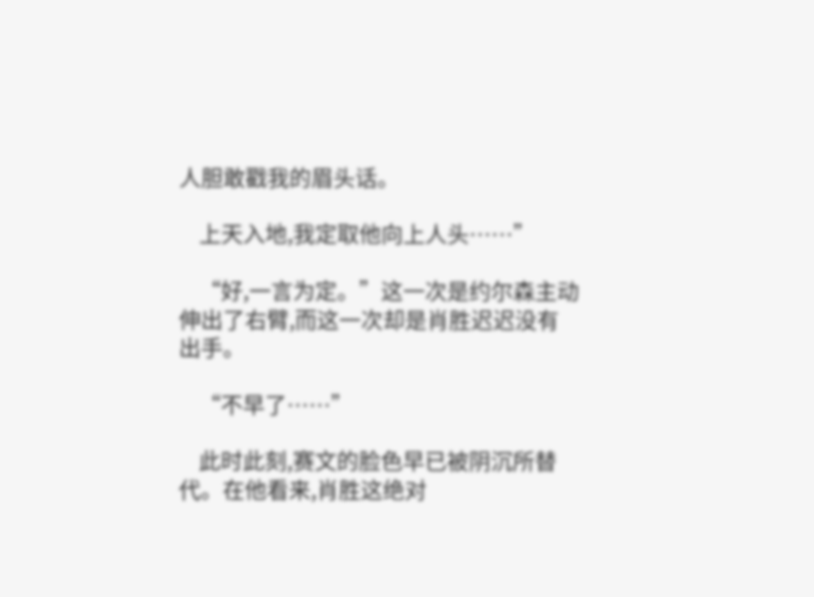人胆敢戳我的眉头话。

    上天入地,我定取他向上人头……”

    “好,一言为定。”这一次是约尔森主动伸出了右臂,而这一次却是肖胜迟迟没有出手。

    “不早了……”

    此时此刻,赛文的脸色早已被阴沉所替代。在他看来,肖胜这绝对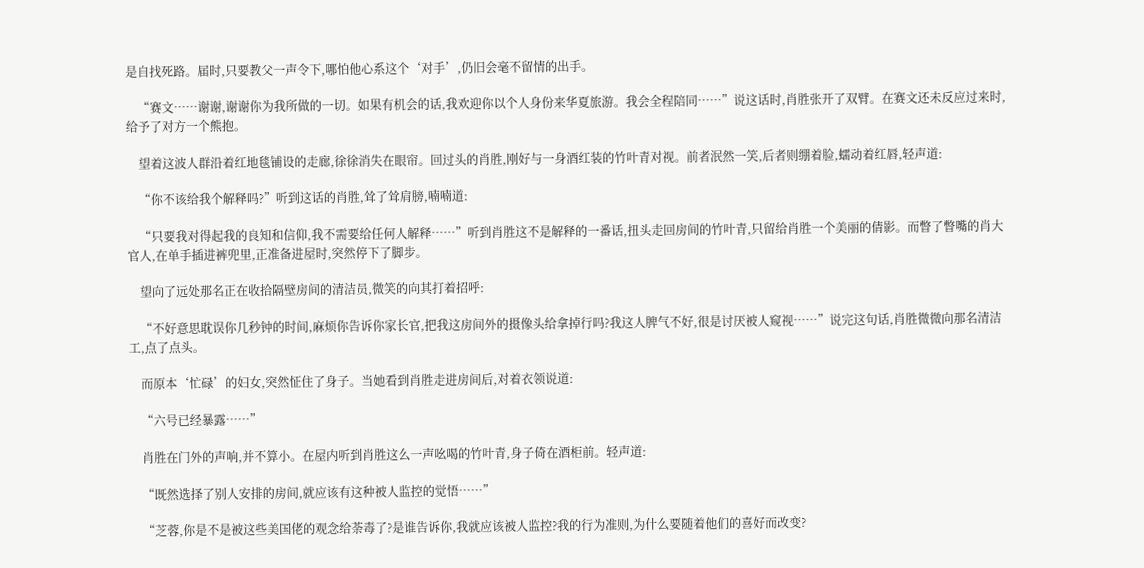是自找死路。届时,只要教父一声令下,哪怕他心系这个‘对手’,仍旧会毫不留情的出手。

    “赛文……谢谢,谢谢你为我所做的一切。如果有机会的话,我欢迎你以个人身份来华夏旅游。我会全程陪同……”说这话时,肖胜张开了双臂。在赛文还未反应过来时,给予了对方一个熊抱。

    望着这波人群沿着红地毯铺设的走廊,徐徐消失在眼帘。回过头的肖胜,刚好与一身酒红装的竹叶青对视。前者泯然一笑,后者则绷着脸,蠕动着红唇,轻声道:

    “你不该给我个解释吗?”听到这话的肖胜,耸了耸肩膀,喃喃道:

    “只要我对得起我的良知和信仰,我不需要给任何人解释……”听到肖胜这不是解释的一番话,扭头走回房间的竹叶青,只留给肖胜一个美丽的倩影。而瞥了瞥嘴的肖大官人,在单手插进裤兜里,正准备进屋时,突然停下了脚步。

    望向了远处那名正在收拾隔壁房间的清洁员,微笑的向其打着招呼:

    “不好意思耽误你几秒钟的时间,麻烦你告诉你家长官,把我这房间外的摄像头给拿掉行吗?我这人脾气不好,很是讨厌被人窥视……”说完这句话,肖胜微微向那名清洁工,点了点头。

    而原本‘忙碌’的妇女,突然怔住了身子。当她看到肖胜走进房间后,对着衣领说道:

    “六号已经暴露……”

    肖胜在门外的声响,并不算小。在屋内听到肖胜这么一声吆喝的竹叶青,身子倚在酒柜前。轻声道:

    “既然选择了别人安排的房间,就应该有这种被人监控的觉悟……”

    “芝蓉,你是不是被这些美国佬的观念给荼毒了?是谁告诉你,我就应该被人监控?我的行为准则,为什么要随着他们的喜好而改变?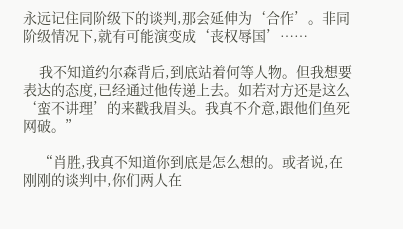永远记住同阶级下的谈判,那会延伸为‘合作’。非同阶级情况下,就有可能演变成‘丧权辱国’……

    我不知道约尔森背后,到底站着何等人物。但我想要表达的态度,已经通过他传递上去。如若对方还是这么‘蛮不讲理’的来戳我眉头。我真不介意,跟他们鱼死网破。”

    “肖胜,我真不知道你到底是怎么想的。或者说,在刚刚的谈判中,你们两人在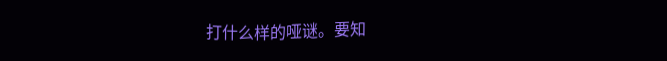打什么样的哑谜。要知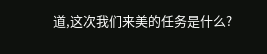道,这次我们来美的任务是什么?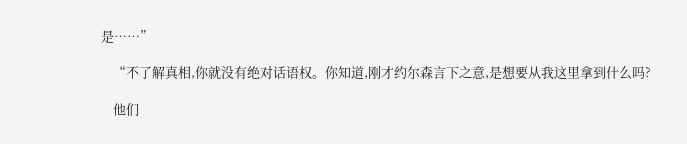是……”

    “不了解真相,你就没有绝对话语权。你知道,刚才约尔森言下之意,是想要从我这里拿到什么吗?

    他们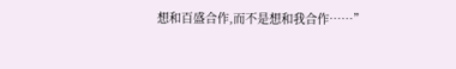想和百盛合作,而不是想和我合作……”